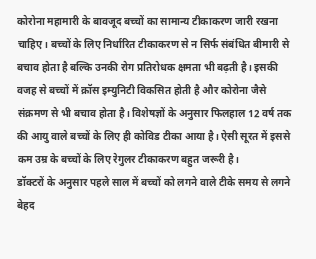कोरोना महामारी के बावजूद बच्चों का सामान्य टीकाकरण जारी रखना चाहिए। बच्चों के लिए निर्धारित टीकाकरण से न सिर्फ संबंधित बीमारी से बचाव होता है बल्कि उनकी रोग प्रतिरोधक क्षमता भी बढ़ती है। इसकी वजह से बच्चों में क्रॉस इम्युनिटी विकसित होती है और कोरोना जैसे संक्रमण से भी बचाव होता है। विशेषज्ञों के अनुसार फिलहाल 12 वर्ष तक की आयु वाले बच्चों के लिए ही कोविड टीका आया है। ऐसी सूरत में इससे कम उम्र के बच्चों के लिए रेगुलर टीकाकरण बहुत जरूरी है।
डॉक्टरों के अनुसार पहले साल में बच्चों को लगने वाले टीके समय से लगने बेहद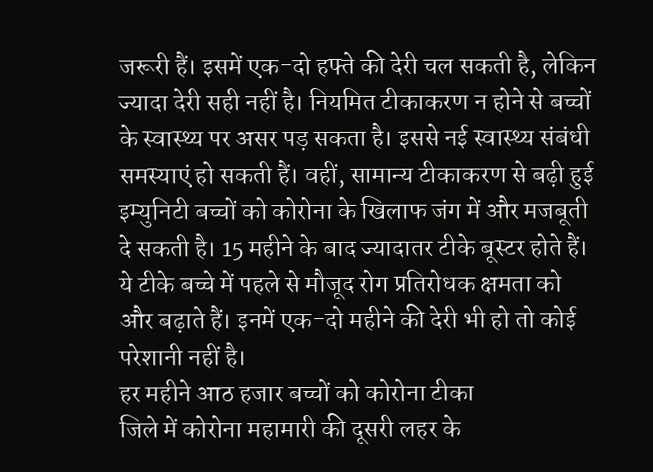जरूरी हैं। इसमें एक-दो हफ्ते की देरी चल सकती है, लेकिन ज्यादा देरी सही नहीं है। नियमित टीकाकरण न होने से बच्चों के स्वास्थ्य पर असर पड़ सकता है। इससे नई स्वास्थ्य संबंधी समस्याएं हो सकती हैं। वहीं, सामान्य टीकाकरण से बढ़ी हुई इम्युनिटी बच्चों को कोरोना के खिलाफ जंग में और मजबूती दे सकती है। 15 महीने के बाद ज्यादातर टीके बूस्टर होते हैं। ये टीके बच्चे में पहले से मौजूद रोग प्रतिरोधक क्षमता को और बढ़ाते हैं। इनमें एक-दो महीने की देरी भी हो तो कोई परेशानी नहीं है।
हर महीने आठ हजार बच्चों को कोरोना टीका
जिले में कोरोना महामारी की दूसरी लहर के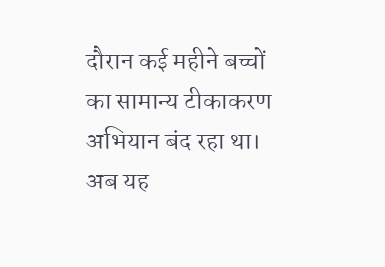दौरान कई महीने बच्चों का सामान्य टीकाकरण अभियान बंद रहा था। अब यह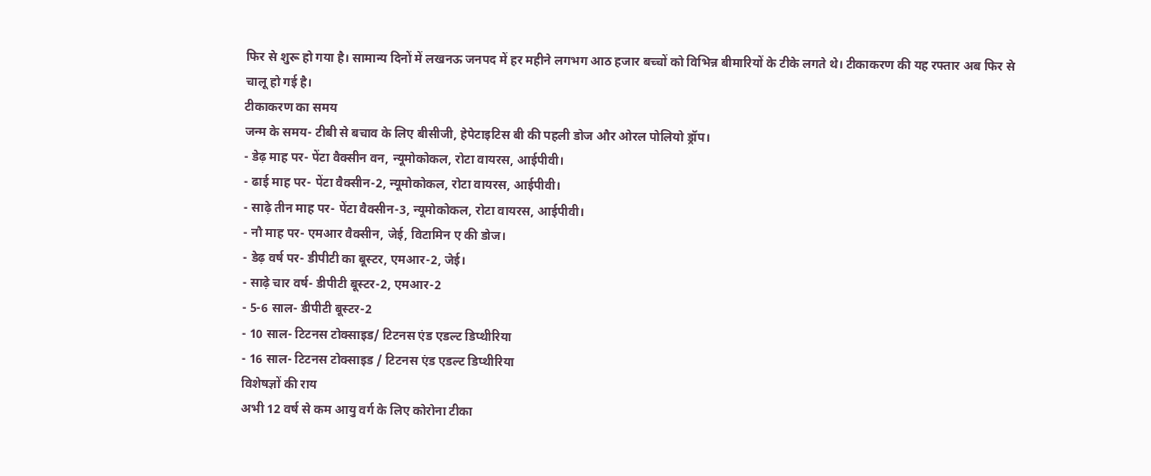फिर से शुरू हो गया है। सामान्य दिनों में लखनऊ जनपद में हर महीने लगभग आठ हजार बच्चों को विभिन्न बीमारियों के टीके लगते थे। टीकाकरण की यह रफ्तार अब फिर से चालू हो गई है।
टीकाकरण का समय
जन्म के समय- टीबी से बचाव के लिए बीसीजी, हेपेटाइटिस बी की पहली डोज और ओरल पोलियो ड्रॉप।
- डेढ़ माह पर- पेंटा वैक्सीन वन, न्यूमोकोकल, रोटा वायरस, आईपीवी।
- ढाई माह पर- पेंटा वैक्सीन-2, न्यूमोकोकल, रोटा वायरस, आईपीवी।
- साढ़े तीन माह पर- पेंटा वैक्सीन-3, न्यूमोकोकल, रोटा वायरस, आईपीवी।
- नौ माह पर- एमआर वैक्सीन, जेई, विटामिन ए की डोज।
- डेढ़ वर्ष पर- डीपीटी का बूस्टर, एमआर-2, जेई।
- साढ़े चार वर्ष- डीपीटी बूस्टर-2, एमआर-2
- 5-6 साल- डीपीटी बूस्टर-2
- 10 साल- टिटनस टोक्साइड/ टिटनस एंड एडल्ट डिप्थीरिया
- 16 साल- टिटनस टोक्साइड / टिटनस एंड एडल्ट डिप्थीरिया
विशेषज्ञों की राय
अभी 12 वर्ष से कम आयु वर्ग के लिए कोरोना टीका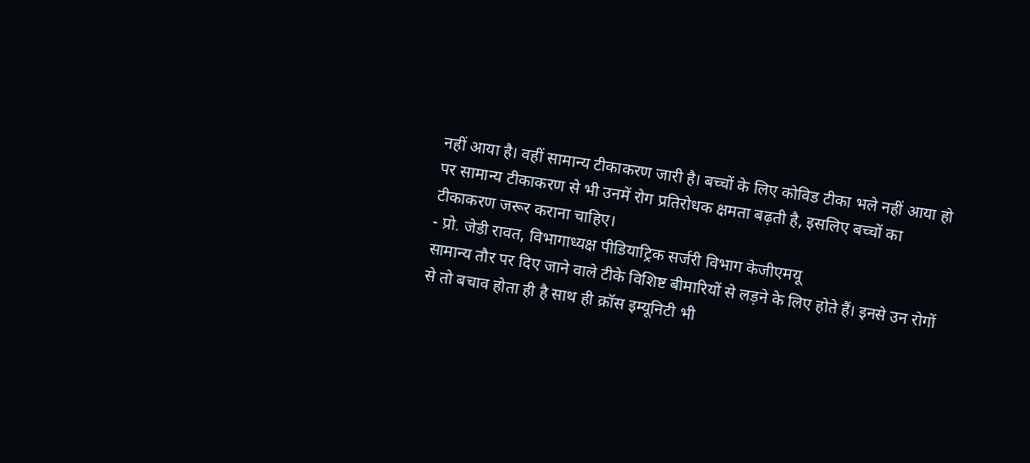नहीं आया है। वहीं सामान्य टीकाकरण जारी है। बच्चों के लिए कोविड टीका भले नहीं आया हो पर सामान्य टीकाकरण से भी उनमें रोग प्रतिरोधक क्षमता बढ़ती है, इसलिए बच्चों का टीकाकरण जरूर कराना चाहिए।
- प्रो. जेडी रावत, विभागाध्यक्ष पीडियाट्रिक सर्जरी विभाग केजीएमयू
सामान्य तौर पर दिए जाने वाले टीके विशिष्ट बीमारियों से लड़ने के लिए होते हैं। इनसे उन रोगों से तो बचाव होता ही है साथ ही क्रॉस इम्यूनिटी भी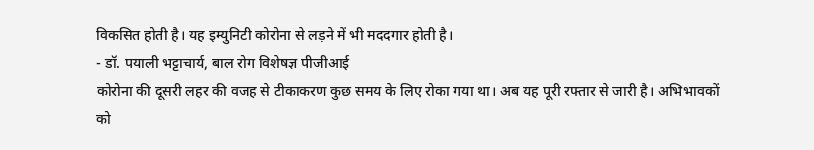विकसित होती है। यह इम्युनिटी कोरोना से लड़ने में भी मददगार होती है।
- डॉ. पयाली भट्टाचार्य, बाल रोग विशेषज्ञ पीजीआई
कोरोना की दूसरी लहर की वजह से टीकाकरण कुछ समय के लिए रोका गया था। अब यह पूरी रफ्तार से जारी है। अभिभावकों को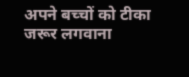अपने बच्चों को टीका जरूर लगवाना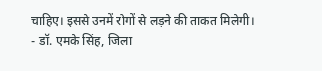चाहिए। इससे उनमें रोगों से लड़ने की ताकत मिलेगी।
- डॉ. एमके सिंह, जिला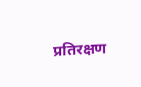प्रतिरक्षण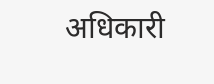अधिकारी